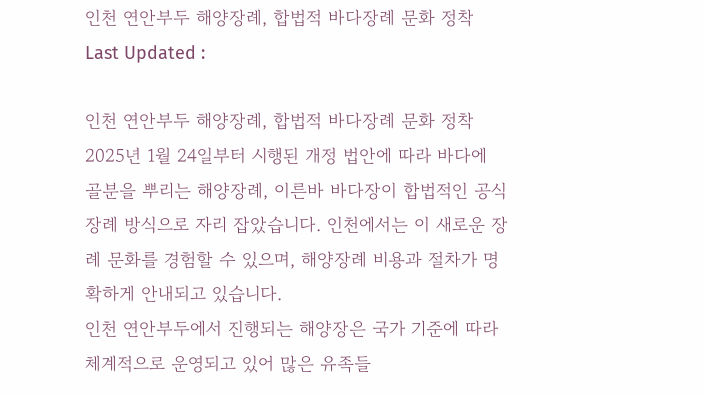인천 연안부두 해양장례, 합법적 바다장례 문화 정착
Last Updated :

인천 연안부두 해양장례, 합법적 바다장례 문화 정착
2025년 1월 24일부터 시행된 개정 법안에 따라 바다에 골분을 뿌리는 해양장례, 이른바 바다장이 합법적인 공식 장례 방식으로 자리 잡았습니다. 인천에서는 이 새로운 장례 문화를 경험할 수 있으며, 해양장례 비용과 절차가 명확하게 안내되고 있습니다.
인천 연안부두에서 진행되는 해양장은 국가 기준에 따라 체계적으로 운영되고 있어 많은 유족들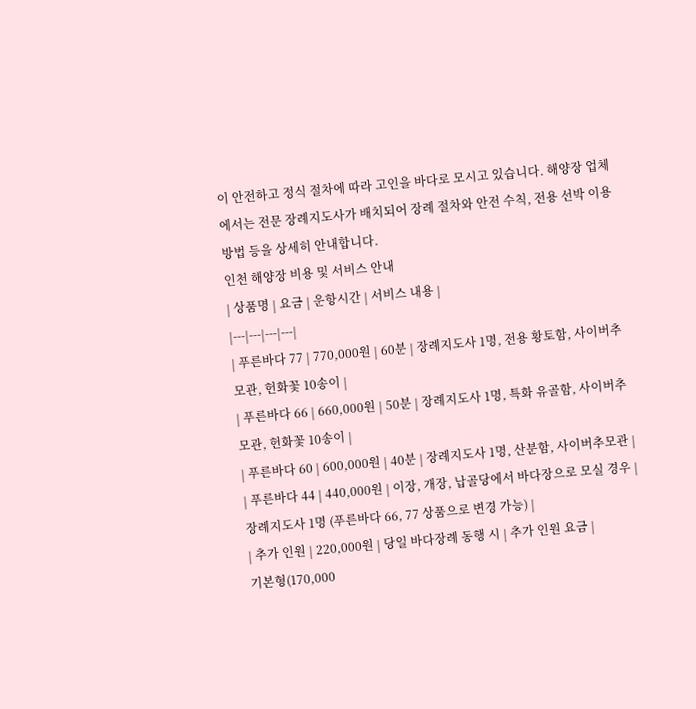이 안전하고 정식 절차에 따라 고인을 바다로 모시고 있습니다. 해양장 업체에서는 전문 장례지도사가 배치되어 장례 절차와 안전 수칙, 전용 선박 이용 방법 등을 상세히 안내합니다.
인천 해양장 비용 및 서비스 안내
| 상품명 | 요금 | 운항시간 | 서비스 내용 |
|---|---|---|---|
| 푸른바다 77 | 770,000원 | 60분 | 장례지도사 1명, 전용 황토함, 사이버추모관, 헌화꽃 10송이 |
| 푸른바다 66 | 660,000원 | 50분 | 장례지도사 1명, 특화 유골함, 사이버추모관, 헌화꽃 10송이 |
| 푸른바다 60 | 600,000원 | 40분 | 장례지도사 1명, 산분함, 사이버추모관 |
| 푸른바다 44 | 440,000원 | 이장, 개장, 납골당에서 바다장으로 모실 경우 | 장례지도사 1명 (푸른바다 66, 77 상품으로 변경 가능) |
| 추가 인원 | 220,000원 | 당일 바다장례 동행 시 | 추가 인원 요금 |
기본형(170,000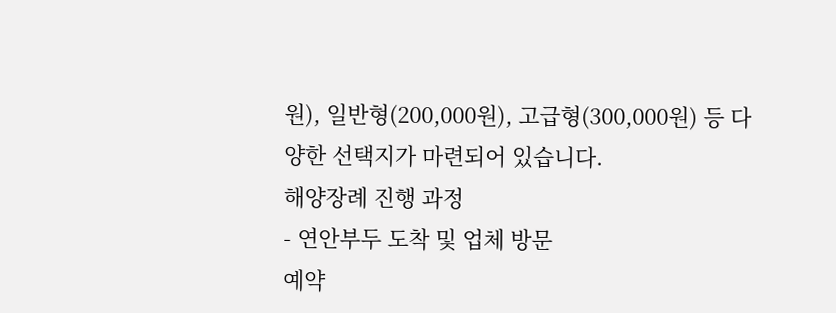원), 일반형(200,000원), 고급형(300,000원) 등 다양한 선택지가 마련되어 있습니다.
해양장례 진행 과정
- 연안부두 도착 및 업체 방문
예약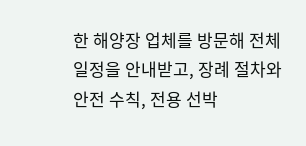한 해양장 업체를 방문해 전체 일정을 안내받고, 장례 절차와 안전 수칙, 전용 선박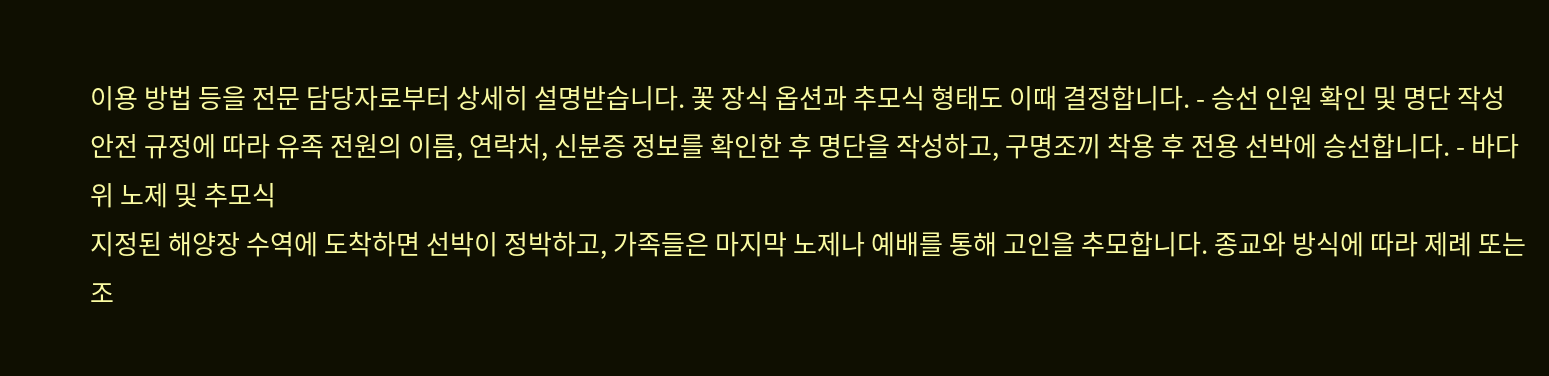이용 방법 등을 전문 담당자로부터 상세히 설명받습니다. 꽃 장식 옵션과 추모식 형태도 이때 결정합니다. - 승선 인원 확인 및 명단 작성
안전 규정에 따라 유족 전원의 이름, 연락처, 신분증 정보를 확인한 후 명단을 작성하고, 구명조끼 착용 후 전용 선박에 승선합니다. - 바다 위 노제 및 추모식
지정된 해양장 수역에 도착하면 선박이 정박하고, 가족들은 마지막 노제나 예배를 통해 고인을 추모합니다. 종교와 방식에 따라 제례 또는 조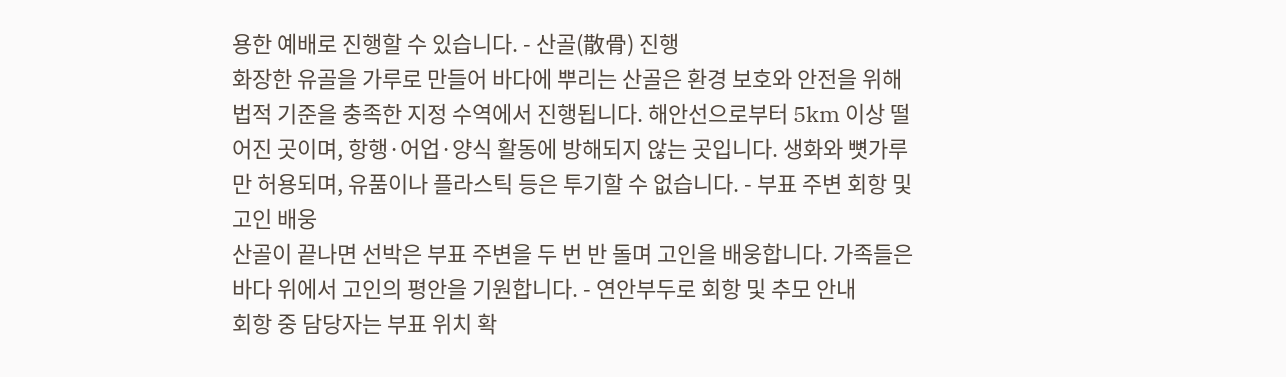용한 예배로 진행할 수 있습니다. - 산골(散骨) 진행
화장한 유골을 가루로 만들어 바다에 뿌리는 산골은 환경 보호와 안전을 위해 법적 기준을 충족한 지정 수역에서 진행됩니다. 해안선으로부터 5km 이상 떨어진 곳이며, 항행·어업·양식 활동에 방해되지 않는 곳입니다. 생화와 뼛가루만 허용되며, 유품이나 플라스틱 등은 투기할 수 없습니다. - 부표 주변 회항 및 고인 배웅
산골이 끝나면 선박은 부표 주변을 두 번 반 돌며 고인을 배웅합니다. 가족들은 바다 위에서 고인의 평안을 기원합니다. - 연안부두로 회항 및 추모 안내
회항 중 담당자는 부표 위치 확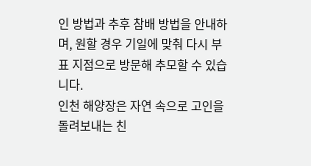인 방법과 추후 참배 방법을 안내하며, 원할 경우 기일에 맞춰 다시 부표 지점으로 방문해 추모할 수 있습니다.
인천 해양장은 자연 속으로 고인을 돌려보내는 친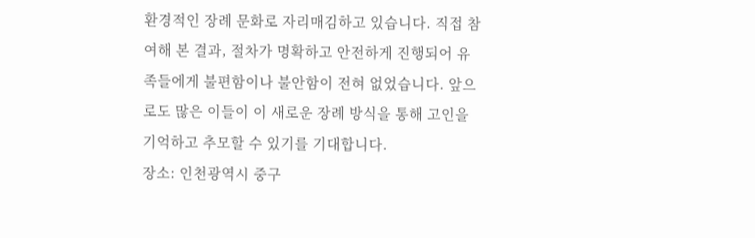환경적인 장례 문화로 자리매김하고 있습니다. 직접 참여해 본 결과, 절차가 명확하고 안전하게 진행되어 유족들에게 불편함이나 불안함이 전혀 없었습니다. 앞으로도 많은 이들이 이 새로운 장례 방식을 통해 고인을 기억하고 추모할 수 있기를 기대합니다.
장소: 인천광역시 중구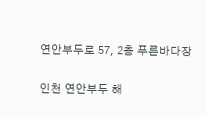연안부두로 57, 2층 푸른바다장

인천 연안부두 해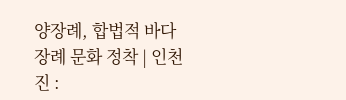양장례, 합법적 바다장례 문화 정착 | 인천진 :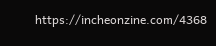https://incheonzine.com/4368